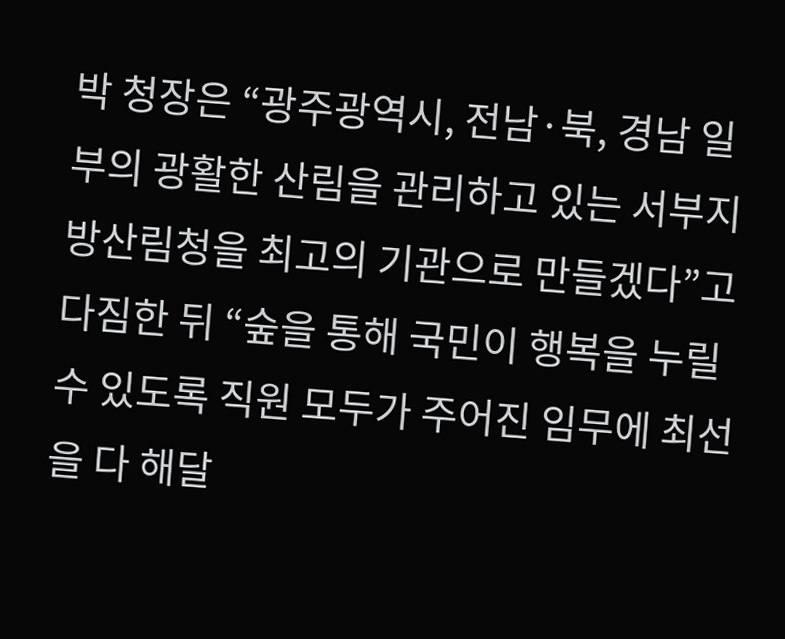박 청장은 “광주광역시, 전남·북, 경남 일부의 광활한 산림을 관리하고 있는 서부지방산림청을 최고의 기관으로 만들겠다”고 다짐한 뒤 “숲을 통해 국민이 행복을 누릴 수 있도록 직원 모두가 주어진 임무에 최선을 다 해달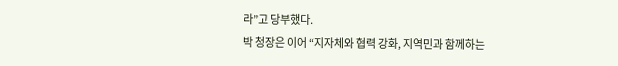라”고 당부했다.
박 청장은 이어 “지자체와 협력 강화, 지역민과 함께하는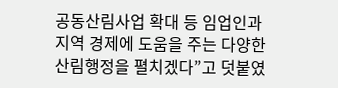공동산림사업 확대 등 임업인과 지역 경제에 도움을 주는 다양한 산림행정을 펼치겠다”고 덧붙였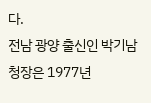다.
전남 광양 출신인 박기남 청장은 1977년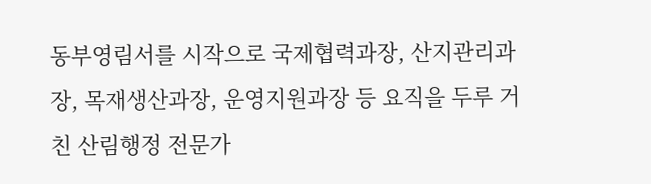동부영림서를 시작으로 국제협력과장, 산지관리과장, 목재생산과장, 운영지원과장 등 요직을 두루 거친 산림행정 전문가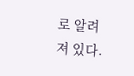로 알려져 있다.